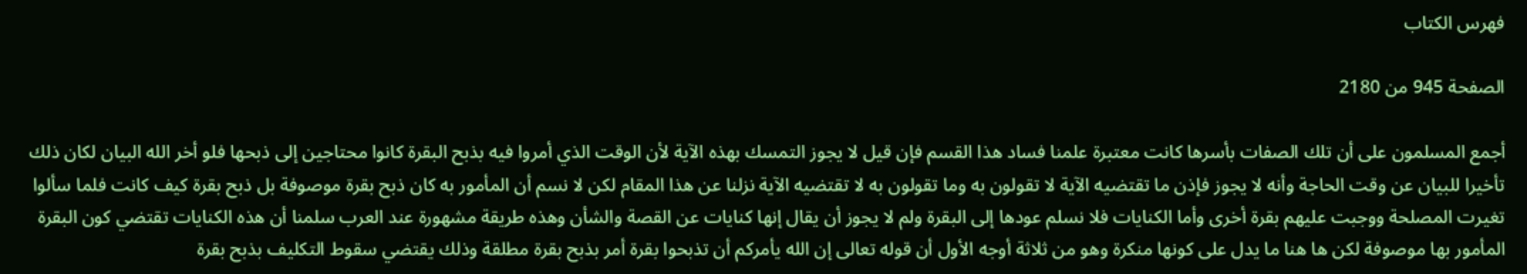فهرس الكتاب

الصفحة 945 من 2180

أجمع المسلمون على أن تلك الصفات بأسرها كانت معتبرة علمنا فساد هذا القسم فإن قيل لا يجوز التمسك بهذه الآية لأن الوقت الذي أمروا فيه بذبح البقرة كانوا محتاجين إلى ذبحها فلو أخر الله البيان لكان ذلك تأخيرا للبيان عن وقت الحاجة وأنه لا يجوز فإذن ما تقتضيه الآية لا تقولون به وما تقولون به لا تقتضيه الآية نزلنا عن هذا المقام لكن لا نسم أن المأمور به كان ذبح بقرة موصوفة بل ذبح بقرة كيف كانت فلما سألوا تغيرت المصلحة ووجبت عليهم بقرة أخرى وأما الكنايات فلا نسلم عودها إلى البقرة ولم لا يجوز أن يقال إنها كنايات عن القصة والشأن وهذه طريقة مشهورة عند العرب سلمنا أن هذه الكنايات تقتضي كون البقرة المأمور بها موصوفة لكن ها هنا ما يدل على كونها منكرة وهو من ثلاثة أوجه الأول أن قوله تعالى إن الله يأمركم أن تذبحوا بقرة أمر بذبح بقرة مطلقة وذلك يقتضي سقوط التكليف بذبح بقرة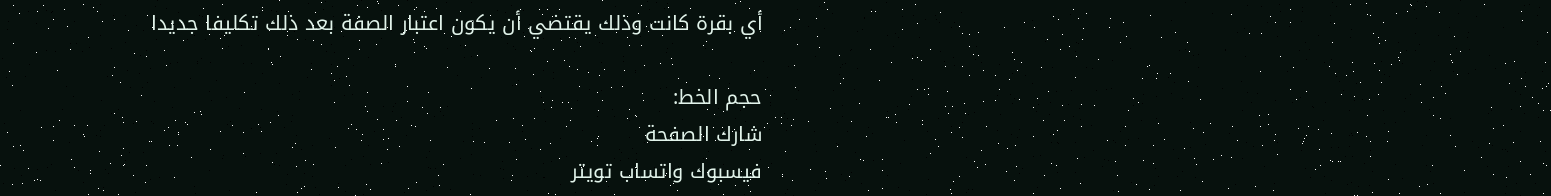أي بقرة كانت وذلك يقتضي أن يكون اعتبار الصفة بعد ذلك تكليفا جديدا

حجم الخط:
شارك الصفحة
فيسبوك واتساب تويتر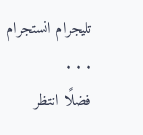تليجرام انستجرام
. . .
فضلًا انتظر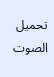تحميل الصوت